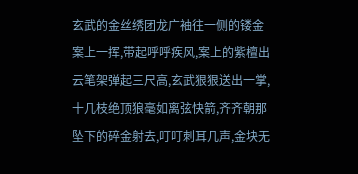玄武的金丝绣团龙广袖往一侧的镂金案上一挥,带起呼呼疾风,案上的紫檀出云笔架弹起三尺高,玄武狠狠送出一掌,十几枝绝顶狼毫如离弦快箭,齐齐朝那坠下的碎金射去,叮叮刺耳几声,金块无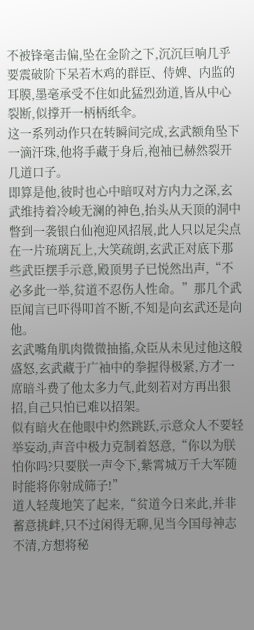不被锋毫击偏,坠在金阶之下,沉沉巨响几乎要震破阶下呆若木鸡的群臣、侍婢、内监的耳膜,墨毫承受不住如此猛烈劲道,皆从中心裂断,似撑开一柄柄纸伞。
这一系列动作只在转瞬间完成,玄武额角坠下一滴汗珠,他将手藏于身后,袍袖已赫然裂开几道口子。
即算是他,彼时也心中暗叹对方内力之深,玄武维持着冷峻无澜的神色,抬头从天顶的洞中瞥到一袭银白仙袍迎风招展,此人只以足尖点在一片琉璃瓦上,大笑疏朗,玄武正对底下那些武臣摆手示意,殿顶男子已悦然出声,“不必多此一举,贫道不忍伤人性命。”那几个武臣闻言已吓得叩首不断,不知是向玄武还是向他。
玄武嘴角肌肉微微抽搐,众臣从未见过他这般盛怒,玄武藏于广袖中的拳握得极紧,方才一席暗斗费了他太多力气,此刻若对方再出狠招,自己只怕已难以招架。
似有暗火在他眼中灼然跳跃,示意众人不要轻举妄动,声音中极力克制着怒意,“你以为朕怕你吗?只要朕一声令下,紫霄城万千大军随时能将你射成筛子!”
道人轻蔑地笑了起来,“贫道今日来此,并非蓄意挑衅,只不过闲得无聊,见当今国母神志不清,方想将秘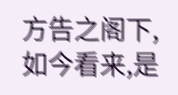方告之阁下,如今看来,是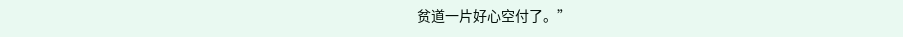贫道一片好心空付了。”